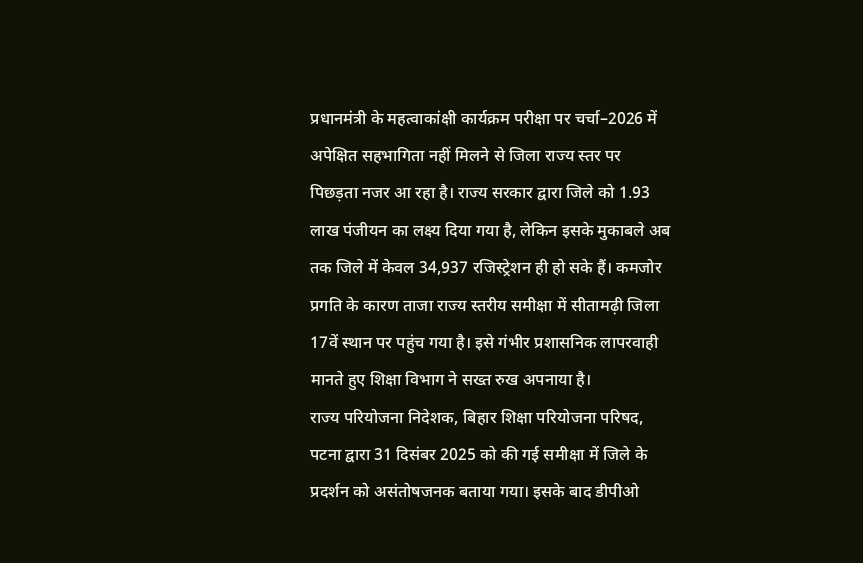प्रधानमंत्री के महत्वाकांक्षी कार्यक्रम परीक्षा पर चर्चा–2026 में अपेक्षित सहभागिता नहीं मिलने से जिला राज्य स्तर पर पिछड़ता नजर आ रहा है। राज्य सरकार द्वारा जिले को 1.93 लाख पंजीयन का लक्ष्य दिया गया है, लेकिन इसके मुकाबले अब तक जिले में केवल 34,937 रजिस्ट्रेशन ही हो सके हैं। कमजोर प्रगति के कारण ताजा राज्य स्तरीय समीक्षा में सीतामढ़ी जिला 17वें स्थान पर पहुंच गया है। इसे गंभीर प्रशासनिक लापरवाही मानते हुए शिक्षा विभाग ने सख्त रुख अपनाया है।
राज्य परियोजना निदेशक, बिहार शिक्षा परियोजना परिषद, पटना द्वारा 31 दिसंबर 2025 को की गई समीक्षा में जिले के प्रदर्शन को असंतोषजनक बताया गया। इसके बाद डीपीओ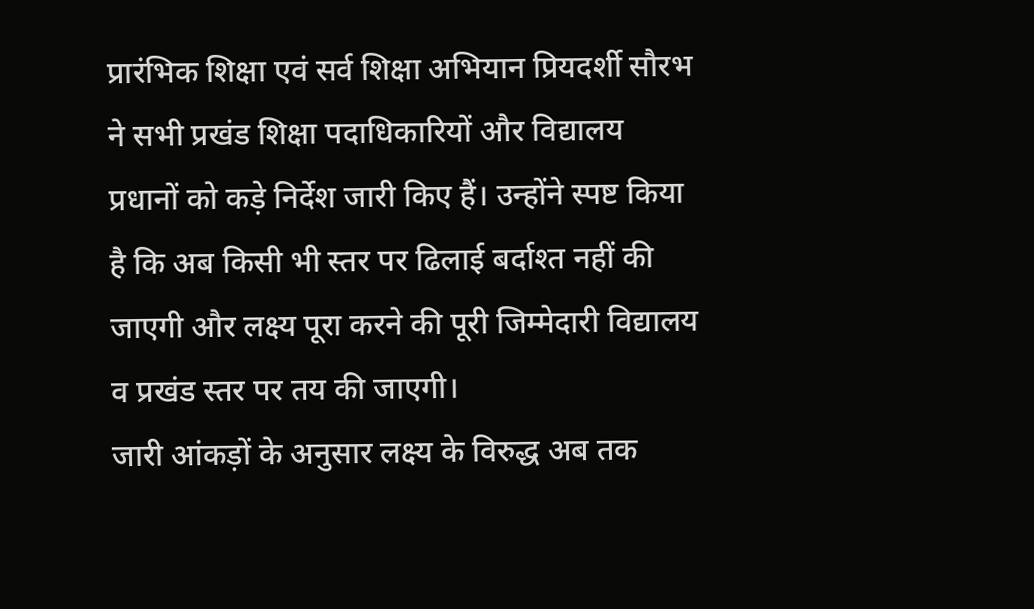प्रारंभिक शिक्षा एवं सर्व शिक्षा अभियान प्रियदर्शी सौरभ ने सभी प्रखंड शिक्षा पदाधिकारियों और विद्यालय प्रधानों को कड़े निर्देश जारी किए हैं। उन्होंने स्पष्ट किया है कि अब किसी भी स्तर पर ढिलाई बर्दाश्त नहीं की जाएगी और लक्ष्य पूरा करने की पूरी जिम्मेदारी विद्यालय व प्रखंड स्तर पर तय की जाएगी।
जारी आंकड़ों के अनुसार लक्ष्य के विरुद्ध अब तक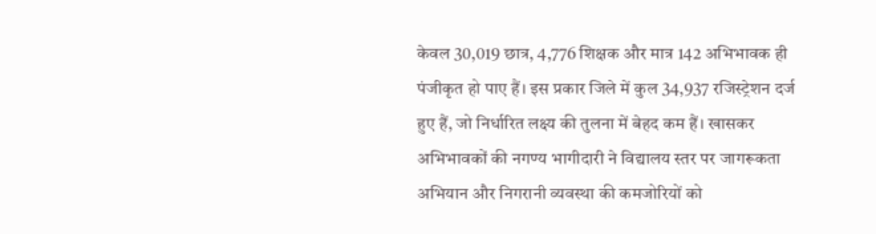केवल 30,019 छात्र, 4,776 शिक्षक और मात्र 142 अभिभावक ही पंजीकृत हो पाए हैं। इस प्रकार जिले में कुल 34,937 रजिस्ट्रेशन दर्ज हुए हैं, जो निर्धारित लक्ष्य की तुलना में बेहद कम हैं। खासकर अभिभावकों की नगण्य भागीदारी ने विद्यालय स्तर पर जागरूकता अभियान और निगरानी व्यवस्था की कमजोरियों को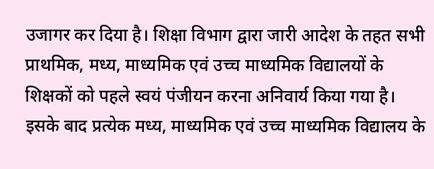उजागर कर दिया है। शिक्षा विभाग द्वारा जारी आदेश के तहत सभी प्राथमिक, मध्य, माध्यमिक एवं उच्च माध्यमिक विद्यालयों के शिक्षकों को पहले स्वयं पंजीयन करना अनिवार्य किया गया है। इसके बाद प्रत्येक मध्य, माध्यमिक एवं उच्च माध्यमिक विद्यालय के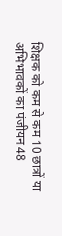शिक्षक को कम से कम 10 छात्रों या अभिभावकों का पंजीयन 48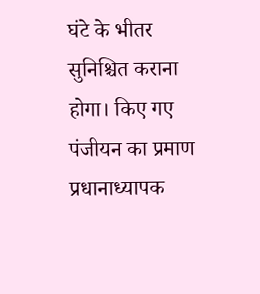घंटे के भीतर सुनिश्चित कराना होगा। किए गए पंजीयन का प्रमाण प्रधानाध्यापक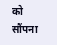को सौंपना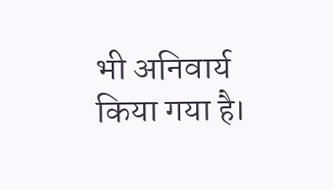भी अनिवार्य किया गया है।